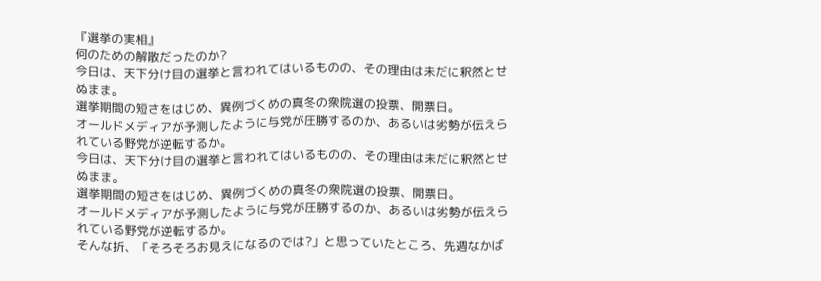『選挙の実相』
何のための解散だったのか?
今日は、天下分け目の選挙と言われてはいるものの、その理由は未だに釈然とせぬまま。
選挙期間の短さをはじめ、異例づくめの真冬の衆院選の投票、開票日。
オールドメディアが予測したように与党が圧勝するのか、あるいは劣勢が伝えられている野党が逆転するか。
今日は、天下分け目の選挙と言われてはいるものの、その理由は未だに釈然とせぬまま。
選挙期間の短さをはじめ、異例づくめの真冬の衆院選の投票、開票日。
オールドメディアが予測したように与党が圧勝するのか、あるいは劣勢が伝えられている野党が逆転するか。
そんな折、「そろそろお見えになるのでは?」と思っていたところ、先週なかば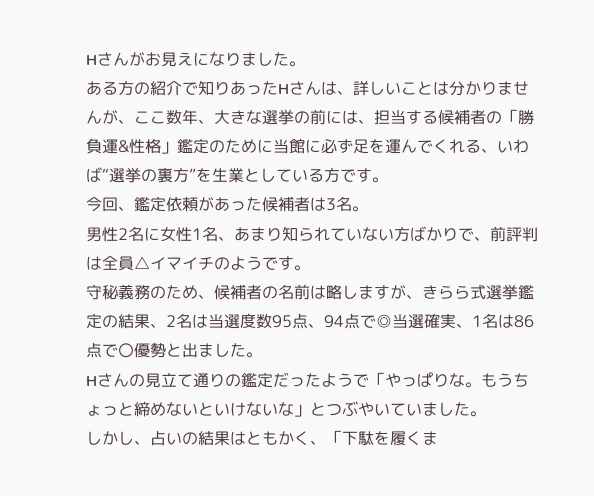Hさんがお見えになりました。
ある方の紹介で知りあったHさんは、詳しいことは分かりませんが、ここ数年、大きな選挙の前には、担当する候補者の「勝負運&性格」鑑定のために当館に必ず足を運んでくれる、いわば“選挙の裏方”を生業としている方です。
今回、鑑定依頼があった候補者は3名。
男性2名に女性1名、あまり知られていない方ばかりで、前評判は全員△イマイチのようです。
守秘義務のため、候補者の名前は略しますが、きらら式選挙鑑定の結果、2名は当選度数95点、94点で◎当選確実、1名は86点で〇優勢と出ました。
Hさんの見立て通りの鑑定だったようで「やっぱりな。もうちょっと締めないといけないな」とつぶやいていました。
しかし、占いの結果はともかく、「下駄を履くま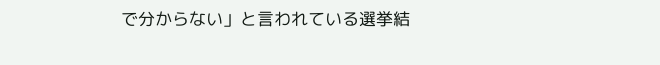で分からない」と言われている選挙結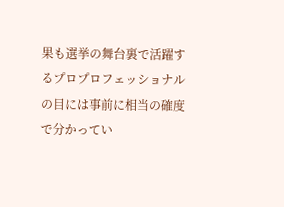果も選挙の舞台裏で活躍するプロプロフェッショナルの目には事前に相当の確度で分かってい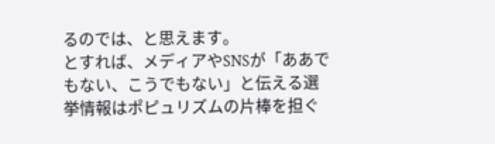るのでは、と思えます。
とすれば、メディアやSNSが「ああでもない、こうでもない」と伝える選挙情報はポピュリズムの片棒を担ぐ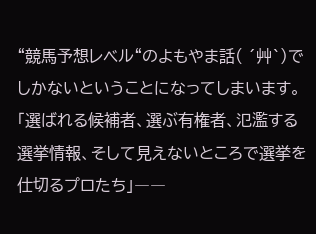“競馬予想レベル“のよもやま話( ´艸`)でしかないということになってしまいます。
「選ばれる候補者、選ぶ有権者、氾濫する選挙情報、そして見えないところで選挙を仕切るプロたち」――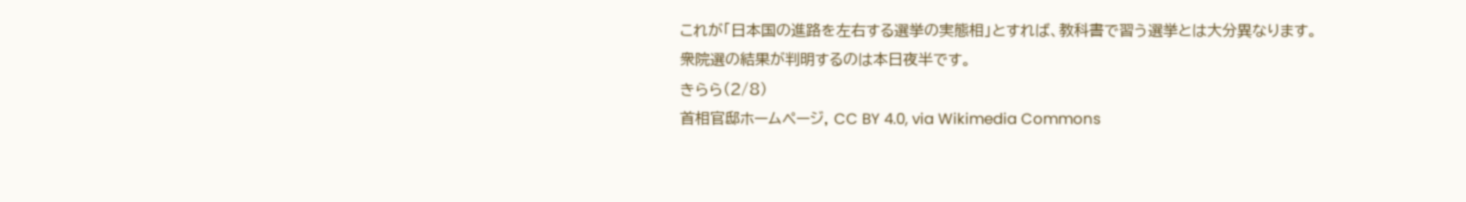これが「日本国の進路を左右する選挙の実態相」とすれば、教科書で習う選挙とは大分異なります。
衆院選の結果が判明するのは本日夜半です。
きらら(2/8)
首相官邸ホームページ, CC BY 4.0, via Wikimedia Commons